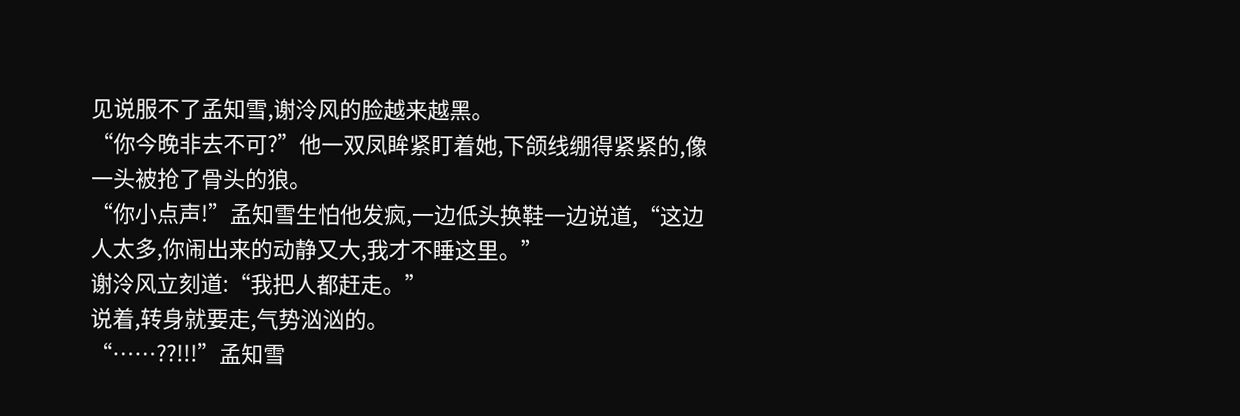见说服不了孟知雪,谢泠风的脸越来越黑。
“你今晚非去不可?”他一双凤眸紧盯着她,下颌线绷得紧紧的,像一头被抢了骨头的狼。
“你小点声!”孟知雪生怕他发疯,一边低头换鞋一边说道,“这边人太多,你闹出来的动静又大,我才不睡这里。”
谢泠风立刻道:“我把人都赶走。”
说着,转身就要走,气势汹汹的。
“……??!!!”孟知雪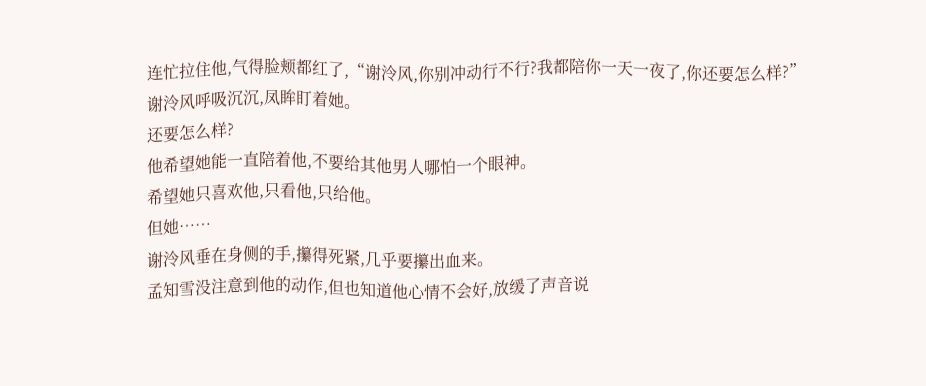连忙拉住他,气得脸颊都红了,“谢泠风,你别冲动行不行?我都陪你一天一夜了,你还要怎么样?”
谢泠风呼吸沉沉,凤眸盯着她。
还要怎么样?
他希望她能一直陪着他,不要给其他男人哪怕一个眼神。
希望她只喜欢他,只看他,只给他。
但她……
谢泠风垂在身侧的手,攥得死紧,几乎要攥出血来。
孟知雪没注意到他的动作,但也知道他心情不会好,放缓了声音说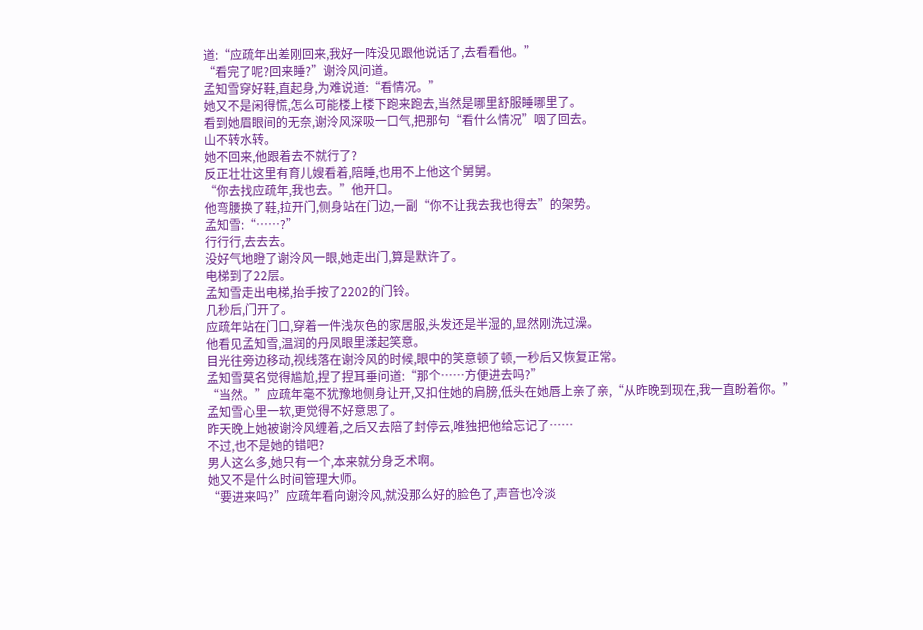道:“应疏年出差刚回来,我好一阵没见跟他说话了,去看看他。”
“看完了呢?回来睡?”谢泠风问道。
孟知雪穿好鞋,直起身,为难说道:“看情况。”
她又不是闲得慌,怎么可能楼上楼下跑来跑去,当然是哪里舒服睡哪里了。
看到她眉眼间的无奈,谢泠风深吸一口气,把那句“看什么情况”咽了回去。
山不转水转。
她不回来,他跟着去不就行了?
反正壮壮这里有育儿嫂看着,陪睡,也用不上他这个舅舅。
“你去找应疏年,我也去。”他开口。
他弯腰换了鞋,拉开门,侧身站在门边,一副“你不让我去我也得去”的架势。
孟知雪:“……?”
行行行,去去去。
没好气地瞪了谢泠风一眼,她走出门,算是默许了。
电梯到了22层。
孟知雪走出电梯,抬手按了2202的门铃。
几秒后,门开了。
应疏年站在门口,穿着一件浅灰色的家居服,头发还是半湿的,显然刚洗过澡。
他看见孟知雪,温润的丹凤眼里漾起笑意。
目光往旁边移动,视线落在谢泠风的时候,眼中的笑意顿了顿,一秒后又恢复正常。
孟知雪莫名觉得尴尬,捏了捏耳垂问道:“那个……方便进去吗?”
“当然。”应疏年毫不犹豫地侧身让开,又扣住她的肩膀,低头在她唇上亲了亲,“从昨晚到现在,我一直盼着你。”
孟知雪心里一软,更觉得不好意思了。
昨天晚上她被谢泠风缠着,之后又去陪了封停云,唯独把他给忘记了……
不过,也不是她的错吧?
男人这么多,她只有一个,本来就分身乏术啊。
她又不是什么时间管理大师。
“要进来吗?”应疏年看向谢泠风,就没那么好的脸色了,声音也冷淡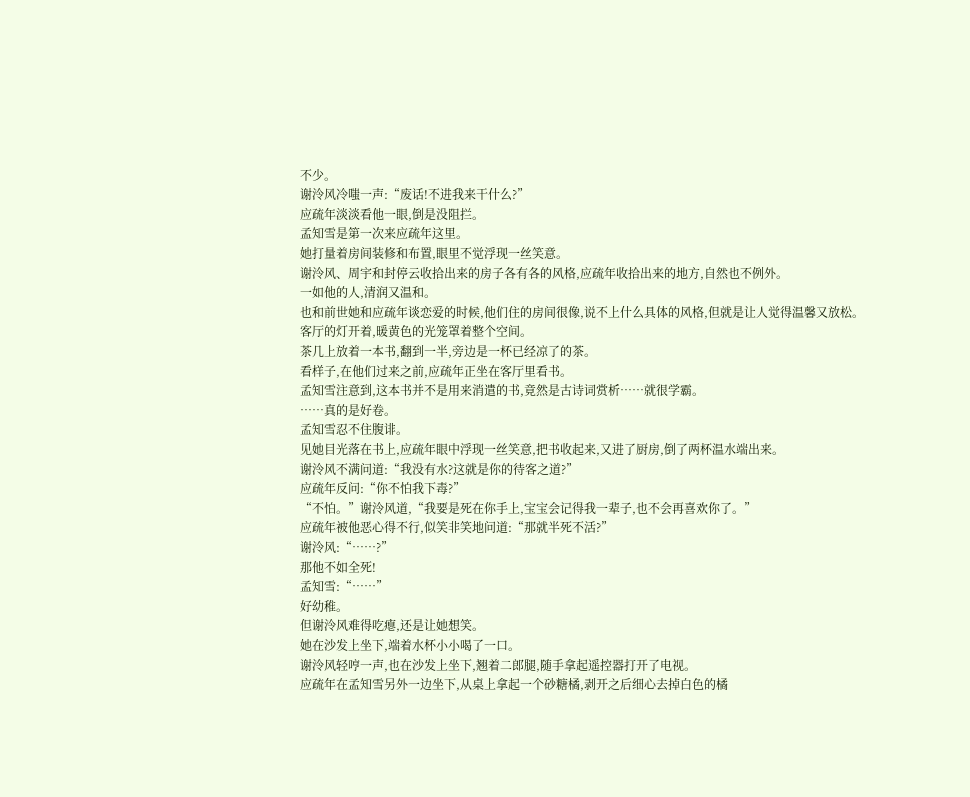不少。
谢泠风冷嗤一声:“废话!不进我来干什么?”
应疏年淡淡看他一眼,倒是没阻拦。
孟知雪是第一次来应疏年这里。
她打量着房间装修和布置,眼里不觉浮现一丝笑意。
谢泠风、周宇和封停云收拾出来的房子各有各的风格,应疏年收拾出来的地方,自然也不例外。
一如他的人,清润又温和。
也和前世她和应疏年谈恋爱的时候,他们住的房间很像,说不上什么具体的风格,但就是让人觉得温馨又放松。
客厅的灯开着,暖黄色的光笼罩着整个空间。
茶几上放着一本书,翻到一半,旁边是一杯已经凉了的茶。
看样子,在他们过来之前,应疏年正坐在客厅里看书。
孟知雪注意到,这本书并不是用来消遣的书,竟然是古诗词赏析……就很学霸。
……真的是好卷。
孟知雪忍不住腹诽。
见她目光落在书上,应疏年眼中浮现一丝笑意,把书收起来,又进了厨房,倒了两杯温水端出来。
谢泠风不满问道:“我没有水?这就是你的待客之道?”
应疏年反问:“你不怕我下毒?”
“不怕。”谢泠风道,“我要是死在你手上,宝宝会记得我一辈子,也不会再喜欢你了。”
应疏年被他恶心得不行,似笑非笑地问道:“那就半死不活?”
谢泠风:“……?”
那他不如全死!
孟知雪:“……”
好幼稚。
但谢泠风难得吃瘪,还是让她想笑。
她在沙发上坐下,端着水杯小小喝了一口。
谢泠风轻哼一声,也在沙发上坐下,翘着二郎腿,随手拿起遥控器打开了电视。
应疏年在孟知雪另外一边坐下,从桌上拿起一个砂糖橘,剥开之后细心去掉白色的橘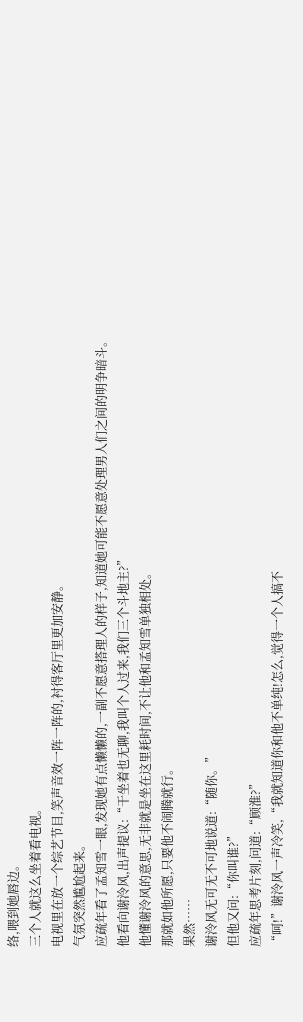络,喂到她唇边。
三个人就这么坐着看电视。
电视里在放一个综艺节目,笑声音效一阵一阵的,衬得客厅里更加安静。
气氛突然尴尬起来。
应疏年看了孟知雪一眼,发现她有点懒懒的,一副不愿意搭理人的样子,知道她可能不愿意处理男人们之间的明争暗斗。
他看向谢泠风,出声提议:“干坐着也无聊,我叫个人过来,我们三个斗地主?”
他懂谢泠风的意思,无非就是坐在这里耗时间,不让他和孟知雪单独相处。
那就如他所愿,只要他不闹腾就行。
果然……
谢泠风无可无不可地说道:“随你。”
但他又问:“你叫谁?”
应疏年思考片刻,问道:“顾淮?”
“呵!”谢泠风一声冷笑,“我就知道你和他不单纯!怎么,觉得一个人搞不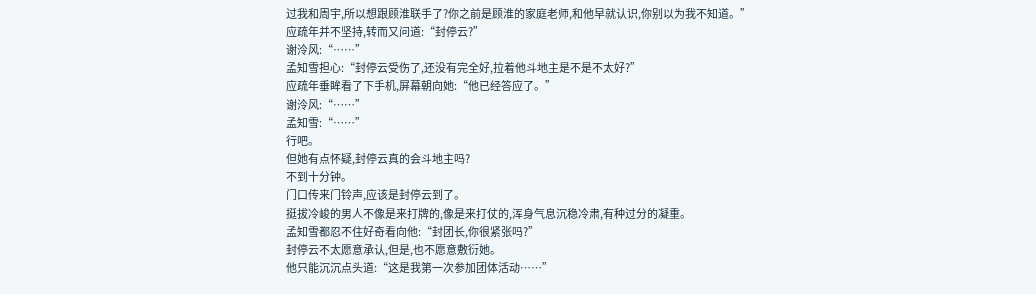过我和周宇,所以想跟顾淮联手了?你之前是顾淮的家庭老师,和他早就认识,你别以为我不知道。”
应疏年并不坚持,转而又问道:“封停云?”
谢泠风:“……”
孟知雪担心:“封停云受伤了,还没有完全好,拉着他斗地主是不是不太好?”
应疏年垂眸看了下手机,屏幕朝向她:“他已经答应了。”
谢泠风:“……”
孟知雪:“……”
行吧。
但她有点怀疑,封停云真的会斗地主吗?
不到十分钟。
门口传来门铃声,应该是封停云到了。
挺拔冷峻的男人不像是来打牌的,像是来打仗的,浑身气息沉稳冷肃,有种过分的凝重。
孟知雪都忍不住好奇看向他:“封团长,你很紧张吗?”
封停云不太愿意承认,但是,也不愿意敷衍她。
他只能沉沉点头道:“这是我第一次参加团体活动……”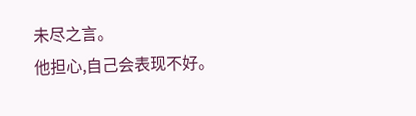未尽之言。
他担心,自己会表现不好。